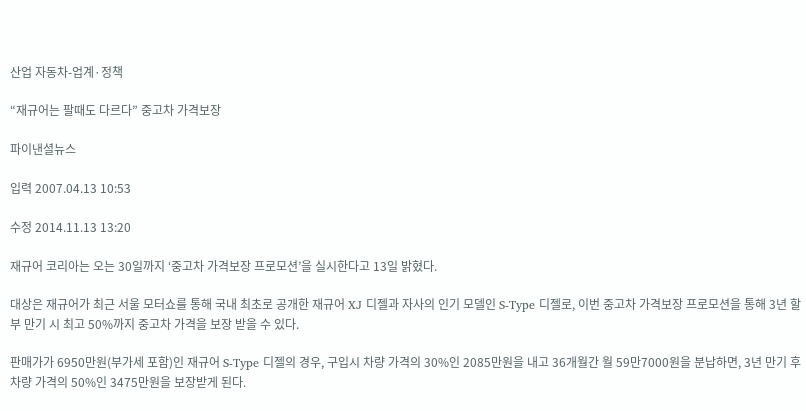산업 자동차-업계·정책

“재규어는 팔때도 다르다” 중고차 가격보장

파이낸셜뉴스

입력 2007.04.13 10:53

수정 2014.11.13 13:20

재규어 코리아는 오는 30일까지 ‘중고차 가격보장 프로모션’을 실시한다고 13일 밝혔다.

대상은 재규어가 최근 서울 모터쇼를 통해 국내 최초로 공개한 재규어 XJ 디젤과 자사의 인기 모델인 S-Type 디젤로, 이번 중고차 가격보장 프로모션을 통해 3년 할부 만기 시 최고 50%까지 중고차 가격을 보장 받을 수 있다.

판매가가 6950만원(부가세 포함)인 재규어 S-Type 디젤의 경우, 구입시 차량 가격의 30%인 2085만원을 내고 36개월간 월 59만7000원을 분납하면, 3년 만기 후 차량 가격의 50%인 3475만원을 보장받게 된다.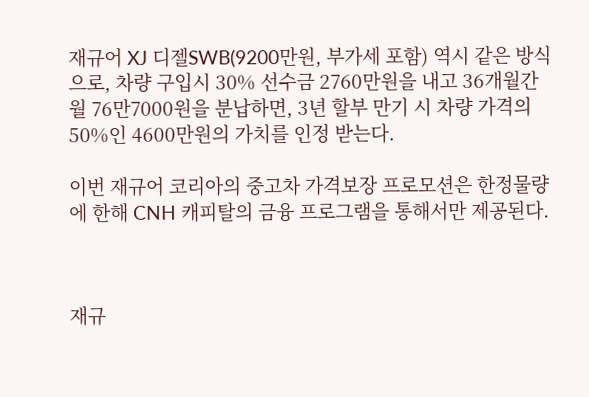재규어 XJ 디젤SWB(9200만원, 부가세 포함) 역시 같은 방식으로, 차량 구입시 30% 선수금 2760만원을 내고 36개월간 월 76만7000원을 분납하면, 3년 할부 만기 시 차량 가격의 50%인 4600만원의 가치를 인정 받는다.

이번 재규어 코리아의 중고차 가격보장 프로모션은 한정물량에 한해 CNH 캐피탈의 금융 프로그램을 통해서만 제공된다.



재규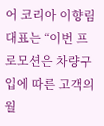어 코리아 이향림 대표는 “이번 프로모션은 차량구입에 따른 고객의 월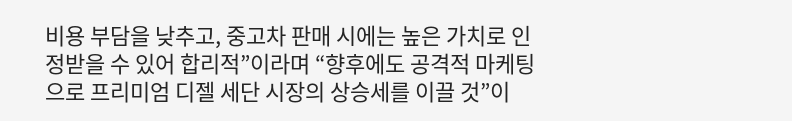비용 부담을 낮추고, 중고차 판매 시에는 높은 가치로 인정받을 수 있어 합리적”이라며 “향후에도 공격적 마케팅으로 프리미엄 디젤 세단 시장의 상승세를 이끌 것”이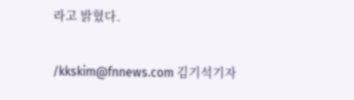라고 밝혔다.

/kkskim@fnnews.com 김기석기자